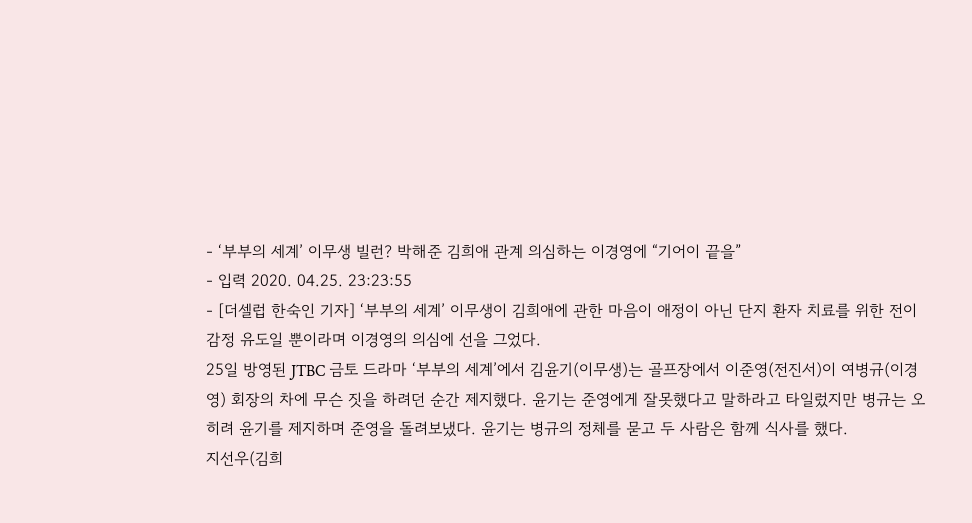- ‘부부의 세계’ 이무생 빌런? 박해준 김희애 관계 의심하는 이경영에 “기어이 끝을”
- 입력 2020. 04.25. 23:23:55
- [더셀럽 한숙인 기자] ‘부부의 세계’ 이무생이 김희애에 관한 마음이 애정이 아닌 단지 환자 치료를 위한 전이 감정 유도일 뿐이라며 이경영의 의심에 선을 그었다.
25일 방영된 JTBC 금토 드라마 ‘부부의 세계’에서 김윤기(이무생)는 골프장에서 이준영(전진서)이 여병규(이경영) 회장의 차에 무슨 짓을 하려던 순간 제지했다. 윤기는 준영에게 잘못했다고 말하라고 타일렀지만 병규는 오히려 윤기를 제지하며 준영을 돌려보냈다. 윤기는 병규의 정체를 묻고 두 사람은 함께 식사를 했다.
지선우(김희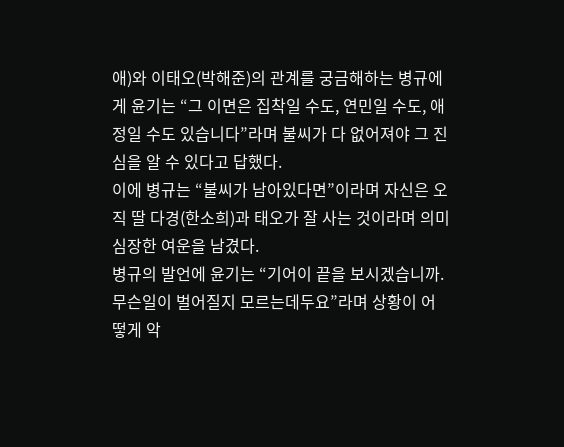애)와 이태오(박해준)의 관계를 궁금해하는 병규에게 윤기는 “그 이면은 집착일 수도, 연민일 수도, 애정일 수도 있습니다”라며 불씨가 다 없어져야 그 진심을 알 수 있다고 답했다.
이에 병규는 “불씨가 남아있다면”이라며 자신은 오직 딸 다경(한소희)과 태오가 잘 사는 것이라며 의미심장한 여운을 남겼다.
병규의 발언에 윤기는 “기어이 끝을 보시겠습니까. 무슨일이 벌어질지 모르는데두요”라며 상황이 어떻게 악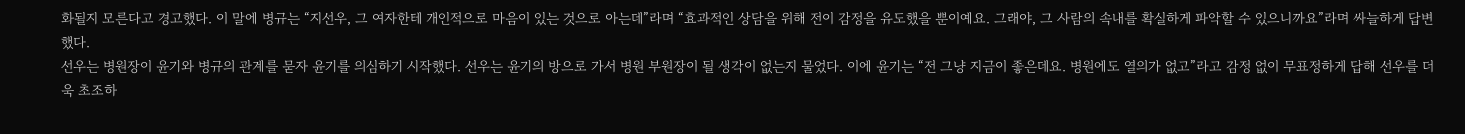화될지 모른다고 경고했다. 이 말에 병규는 “지선우, 그 여자한테 개인적으로 마음이 있는 것으로 아는데”라며 “효과적인 상담을 위해 전이 감정을 유도했을 뿐이예요. 그래야, 그 사람의 속내를 확실하게 파악할 수 있으니까요”라며 싸늘하게 답변했다.
선우는 병원장이 윤기와 병규의 관계를 묻자 윤기를 의심하기 시작했다. 선우는 윤기의 방으로 가서 병원 부원장이 될 생각이 없는지 물었다. 이에 윤기는 “전 그냥 지금이 좋은데요. 병원에도 열의가 없고”라고 감정 없이 무표정하게 답해 선우를 더욱 초조하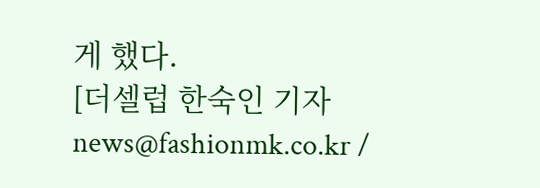게 했다.
[더셀럽 한숙인 기자 news@fashionmk.co.kr /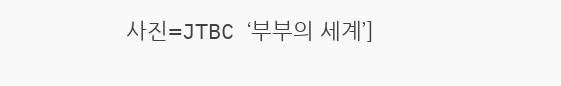사진=JTBC ‘부부의 세계’]